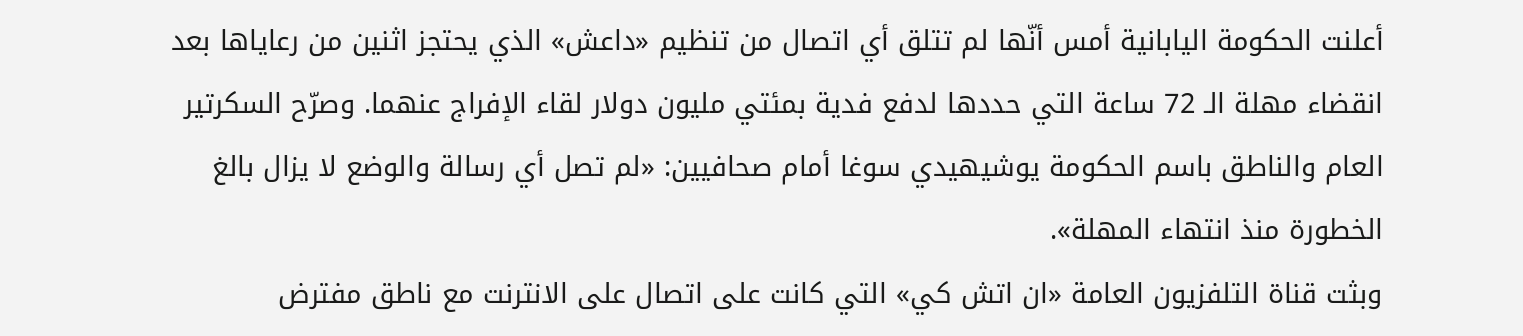أعلنت الحكومة اليابانية أمس أنّها لم تتلق أي اتصال من تنظيم «داعش» الذي يحتجز اثنين من رعاياها بعد انقضاء مهلة الـ 72 ساعة التي حددها لدفع فدية بمئتي مليون دولار لقاء الإفراج عنهما. وصرّح السكرتير العام والناطق باسم الحكومة يوشيهيدي سوغا أمام صحافيين: «لم تصل أي رسالة والوضع لا يزال بالغ الخطورة منذ انتهاء المهلة».
وبثت قناة التلفزيون العامة «ان اتش كي» التي كانت على اتصال على الانترنت مع ناطق مفترض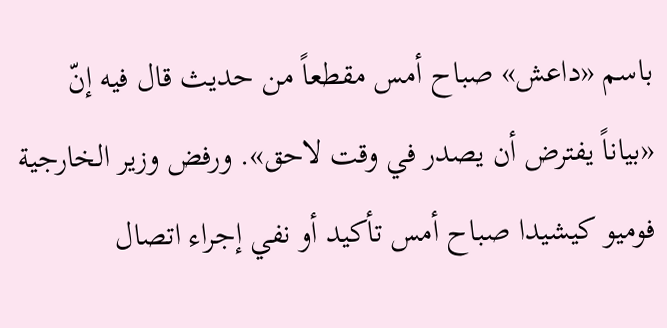باسم «داعش» صباح أمس مقطعاً من حديث قال فيه إنّ «بياناً يفترض أن يصدر في وقت لاحق». ورفض وزير الخارجية فوميو كيشيدا صباح أمس تأكيد أو نفي إجراء اتصال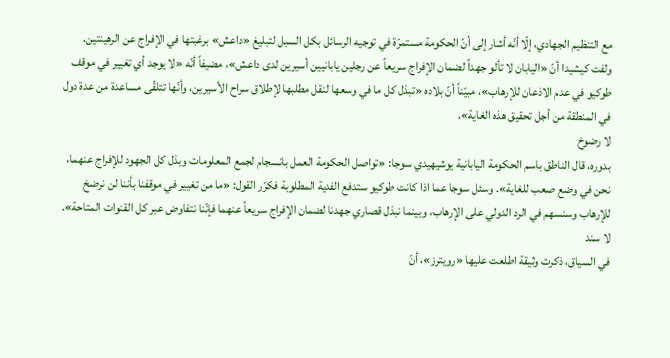مع التنظيم الجهادي، إلّا أنّه أشار إلى أنّ الحكومة مستمرّة في توجيه الرسائل بكل السبل لتبليغ «داعش» برغبتها في الإفراج عن الرهينتين.
ولفت كيشيدا أنّ «اليابان لا تألو جهداً لضمان الإفراج سريعاً عن رجلين يابانيين أسيرين لدى داعش»، مضيفاً أنّه «لا يوجد أي تغيير في موقف طوكيو في عدم الاذعان للإرهاب»، مبيّناً أنّ بلاده «تبذل كل ما في وسعها لنقل مطلبها لإطلاق سراح الأسيرين، وأنّها تتلقّى مساعدة من عدة دول في المنطقة من أجل تحقيق هذه الغاية».
لا رضوخ
بدوره، قال الناطق باسم الحكومة اليابانية يوشيهيدي سوجا: «تواصل الحكومة العمل بانسجام لجمع المعلومات وبذل كل الجهود للإفراج عنهما، نحن في وضع صعب للغاية». وسئل سوجا عما اذا كانت طوكيو ستدفع الفدية المطلوبة فكرّر القول: «ما من تغيير في موقفنا بأننا لن نرضخ للإرهاب وسنسهم في الرد الدولي على الإرهاب، وبينما نبذل قصاري جهدنا لضمان الإفراج سريعاً عنهما فإنّنا نتفاوض عبر كل القنوات المتاحة».
لا سند
في السياق، ذكرت وثيقة اطلعت عليها «رويترز»، أنّ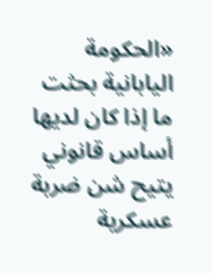«الحكومة اليابانية بحثت ما إذا كان لديها أساس قانوني يتيح شن ضربة عسكرية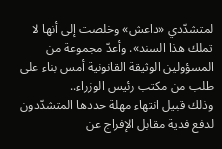لمتشدّدي «داعش» وخلصت إلى أنها لا تملك هذا السند». وأعدّ مجموعة من المسؤولين الوثيقة القانونية أمس بناء على طلب من مكتب رئيس الوزراء..
وذلك قبيل انتهاء مهلة حددها المتشدّدون لدفع فدية مقابل الإفراج عن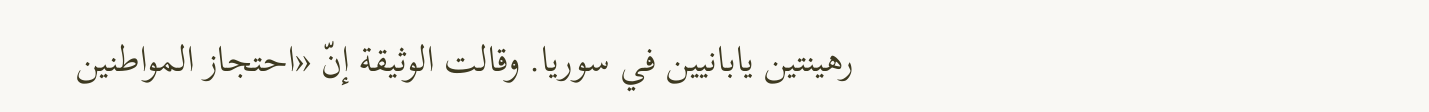رهينتين يابانيين في سوريا. وقالت الوثيقة إنّ «احتجاز المواطنين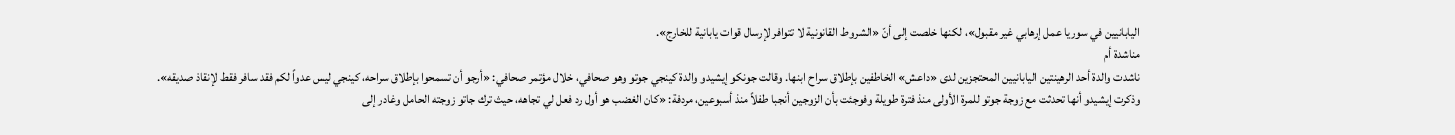اليابانيين في سوريا عمل إرهابي غير مقبول»، لكنها خلصت إلى أنّ «الشروط القانونية لا تتوافر لإرسال قوات يابانية للخارج».
مناشدة أم
ناشدت والدة أحد الرهينتين اليابانيين المحتجزين لدى «داعش» الخاطفين بإطلاق سراح ابنها. وقالت جونكو إيشيدو والدة كينجي جوتو وهو صحافي، خلال مؤتمر صحافي: «أرجو أن تسمحوا بإطلاق سراحه، كينجي ليس عدواً لكم فقد سافر فقط لإنقاذ صديقه».
وذكرت إيشيدو أنها تحدثت مع زوجة جوتو للمرة الأولى منذ فترة طويلة وفوجئت بأن الزوجين أنجبا طفلاً منذ أسبوعين، مردفة: «كان الغضب هو أول رد فعل لي تجاهه، حيث ترك جاتو زوجته الحامل وغادر إلى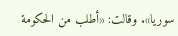سوريا». وقالت: «أطلب من الحكومة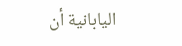اليابانية أن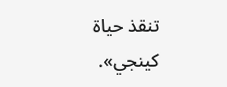تنقذ حياة كينجي».